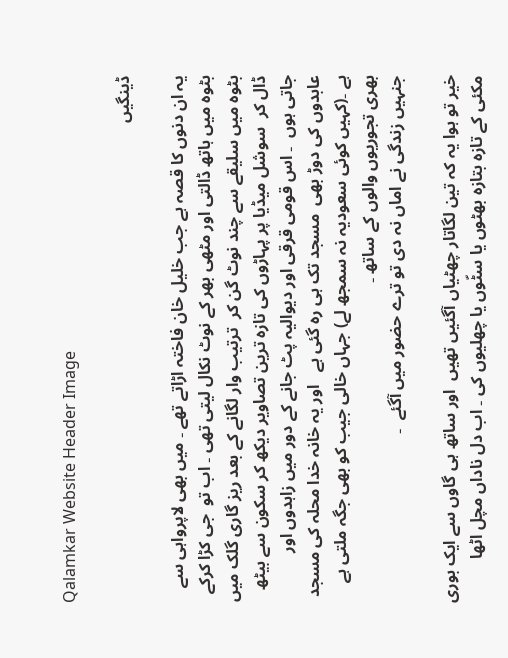Qalamkar Website Header Image

ڈینگیں

یہ ان دنوں کا قصہ ہے جب خلیل خان فاختہ اڑاتے تھے ۔ میں بھی لاپرواہی سے بٹوہ میں ہاتھ ڈالتی اور مٹھی بھر کے نوٹ نکال لیتی تھی ۔ اب تو  جی کڑا کرکے  بٹوہ میں سلیقے سے چند نوٹ گن کر  ترتیب وار لگانے کے بعد ریز گاری گلک میں ڈال کر  سوشل میڈیا پر پہاڑوں کی تازہ ترین تصاویر دیکھ کر سکون سے بیٹھ جاتی ہوں  ۔ اس قومی قرقی اور دیوالیہ پٹ جانے کے دور میں زاہدوں اور عابدوں کی دوڑ بھی  مسجد تک ہی رہ گئی ہے   اور یہ خانہ خدا محلہ کی مسجد ہے ۔(کہیں کوئی سعودیہ نہ سمجھ لے) جہاں خالی جیب کو بھی جگہ ملتی ہے بھری تجوریوں والوں کے ساتھ ۔
جنہیں زندگی نے اماں نہ دی تو ترے حضور میں آگئے  ۔

خیر تو ہوا یہ کہ تین لگاتار چھٹیاں آگئیں تھیں  اور ساتھ ہی گاوں سے ایک بوری مکئی کے تازہ بتازہ بھٹوں یا سٹّوں یا چھلیوں کی ۔ اب دل ناداں مچل اٹھا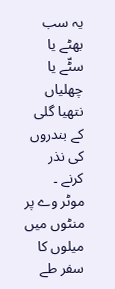یہ سب بھٹے یا سٹّے یا چھلیاں نتھیا گلی کے بندروں کی نذر کرنے ۔
موٹر وے پر منٹوں میں میلوں کا سفر طے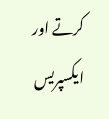کرتے اور ایکسپریس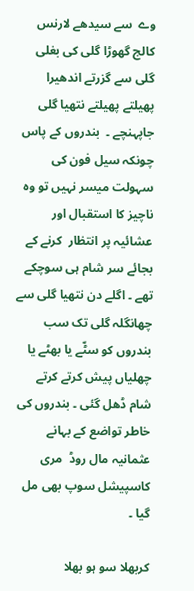وے  سے سیدھے لارنس کالج گھوڑا گلی کی بغلی گلی سے گزرتے اندھیرا پھیلتے پھیلتے نتھیا گلی جاپہنچے ۔  بندروں کے پاس چونکہ سیل فون کی سہولت میسر نہیں تو وہ ناچیز کا استقبال اور عشائیہ پر انتظار  کرنے کے بجائے سر شام ہی سوچکے تھے ۔ اگلے دن نتھیا گلی سے چھانگلہ گلی تک سب بندروں کو سٹّے یا بھٹے یا چھلیاں پیش کرتے کرتے شام ڈھل گئی ۔ بندروں کی خاطر تواضع کے بہانے   عثمانیہ مال روڈ  مری کاسپیشل سوپ بھی مل گیا ۔

کربھلا سو ہو بھلا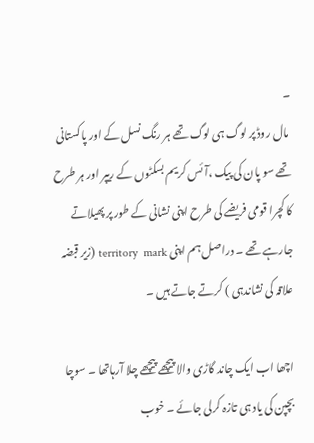۔
 مال روڈ پر لوگ ہی لوگ تھے ہر رنگ نسل کے اور پاکستانی تھے سو پان کی پیک ،آئس کریم بسکٹوں کے ریپر اور ہر طرح کا کچرا قومی فریضے کی طرح اپنی نشانی کے طور پر پھیلاتے جارہے تھے ۔ دراصل ہم اپنی territory  mark (زیر قبضہ علاقہ کی نشاندہی ) کرتے جاتے ہیں ۔

اچھا اب ایک چاند گاڑی والا پیچھے پیچھے چلا آرہاتھا ۔ سوچا بچپن کی یاد ہی تازہ کرلی جائے ۔ خوب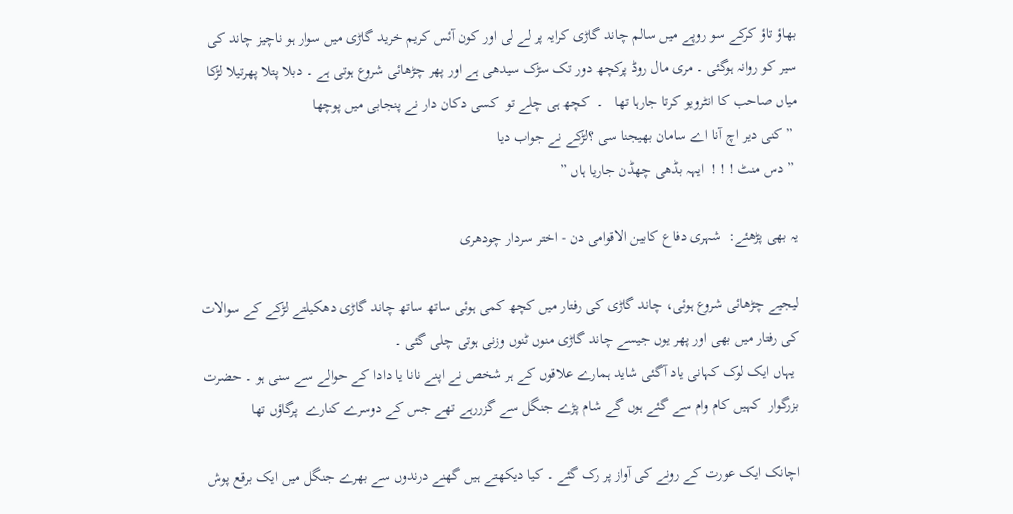بھاؤ تاؤ کرکے سو روپے میں سالم چاند گاڑی کرایہ پر لے لی اور کون آئس کریم خرید گاڑی میں سوار ہو ناچیز چاند کی سیر کو روانہ ہوگئی ۔ مری مال روڈ پرکچھ دور تک سڑک سیدھی ہے اور پھر چڑھائی شروع ہوتی ہے ۔ دبلا پتلا پھرتیلا لڑکا میاں صاحب کا انٹرویو کرتا جارہا تھا   ۔  کچھ ہی چلے تو  کسی دکان دار نے پنجابی میں پوچھا
 ” کنی دیر اچ آنا اے سامان بھیجنا سی ؟لڑکے نے جواب دیا
 ” دس منٹ ! ! !  ایہہ بڈھی چھڈن جاریا ہاں ”

یہ بھی پڑھئے:  شہری دفاع کابین الاقوامی دن - اختر سردار چودھری

لیجیے چڑھائی شروع ہوئی، چاند گاڑی کی رفتار میں کچھ کمی ہوئی ساتھ ساتھ چاند گاڑی دھکیلتے لڑکے کے سوالات کی رفتار میں بھی اور پھر یوں جیسے چاند گاڑی منوں ٹنوں وزنی ہوتی چلی گئی ۔
 یہاں ایک لوک کہانی یاد آگئی شاید ہمارے علاقوں کے ہر شخص نے اپنے نانا یا دادا کے حوالے سے سنی ہو ۔ حضرت بزرگوار  کہیں کام وام سے گئے ہوں گے شام پڑے جنگل سے گزررہے تھے جس کے دوسرے کنارے  پرگاؤں تھا

اچانک ایک عورت کے رونے کی آواز پر رک گئے ۔ کیا دیکھتے ہیں گھنے درندوں سے بھرے جنگل میں ایک برقع پوش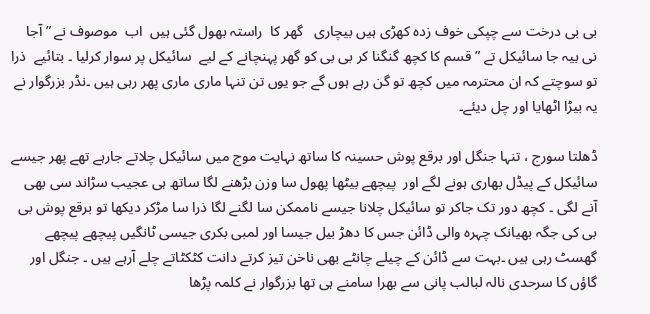بی بی درخت سے چپکی خوف زدہ کھڑی ہیں بیچاری   گھر کا  راستہ بھول گئی ہیں  اب  موصوف نے ” آجا نی بیہ جا سائیکل تے ” قسم کا کچھ گنگنا کر بی بی کو گھر پہنچانے کے لیے  سائیکل پر سوار کرلیا ۔ بتائیے  ذرا تو سوچتے کہ ان محترمہ میں کچھ تو گن رہے ہوں گے جو یوں تن تنہا ماری ماری پھر رہی ہیں ۔نڈر بزرگوار نے یہ بیڑا اٹھایا اور چل دیئے۔

ڈھلتا سورج ، تنہا جنگل اور برقع پوش حسینہ کا ساتھ نہایت موج میں سائیکل چلاتے جارہے تھے پھر جیسے سائیکل کے پیڈل بھاری ہونے لگے اور  پیچھے بیٹھا پھول سا وزن بڑھنے لگا ساتھ ہی عجیب سڑاند سی بھی آنے لگی ۔ کچھ دور تک جاکر تو سائیکل چلانا جیسے ناممکن سا لگنے لگا ذرا سا مڑکر دیکھا تو برقع پوش بی بی کی جگہ بھیانک چہرہ والی ڈائن جس کا دھڑ بیل جیسا اور لمبی بکری جیسی ٹانگیں پیچھے پیچھے گھسٹ رہی ہیں ۔بہت سے ڈائن کے چیلے چانٹے بھی ناخن تیز کرتے دانت کٹکٹاتے چلے آرہے ہیں ۔ جنگل اور گاؤں کا سرحدی نالہ لبالب پانی سے بھرا سامنے ہی تھا بزرگوار نے کلمہ پڑھا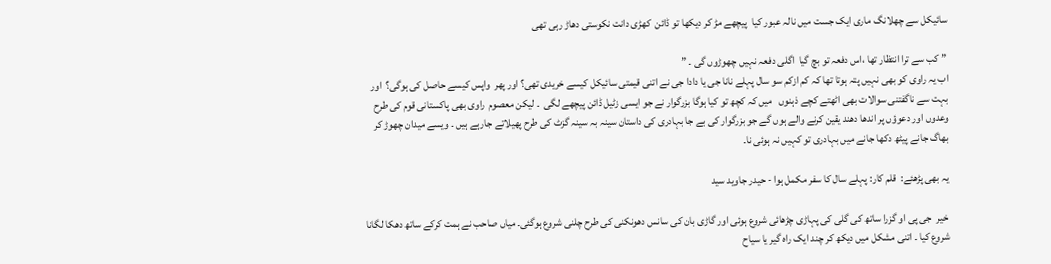سائیکل سے چھلانگ ماری ایک جست میں نالہ عبور کیا  پیچھے مڑ کر دیکھا تو ڈائن  کھڑی دانت نکوستی دھاڑ رہی تھی

 ” کب سے ترا انتظار تھا ،اس دفعہ تو بچ گیا  اگلی دفعہ نہیں چھوڑوں گی ۔ ”
اب یہ راوی کو بھی نہیں پتہ ہوتا تھا کہ کم ازکم سو سال پہلے نانا جی یا دادا جی نے اتنی قیمتی سائیکل کیسے خریدی تھی؟ اور پھر  واپس کیسے حاصل کی ہوگی؟  اور  بہت سے ناگفتنی سوالات بھی اٹھتے کچے ذہنوں   میں کہ کچھ تو کیا ہوگا بزرگوار نے جو ایسی زٹیل ڈائن پیچھے لگی  ۔ لیکن معصوم  راوی بھی پاکستانی قوم کی طرح وعدوں اور دعوؤں پر اندھا دھند یقین کرنے والے ہوں گے جو بزرگوار کی بے جا بہادری کی داستان سینہ بہ سینہ گزٹ کی طرح پھیلاتے جارہے ہیں ۔ ویسے میدان چھوڑ کر بھاگ جانے پیٹھ دکھا جانے میں بہادری تو کہیں نہ ہوئی نا۔

یہ بھی پڑھئے:  قلم کار: پہلے سال کا سفر مکمل ہوا - حیدر جاوید سید

 خیر  جی پی او گزرا ساتھ کی گلی کی پہاڑی چڑھائی شروع ہوئی اور گاڑی بان کی سانس دھونکنی کی طرح چلنی شروع ہوگئی۔ میاں صاحب نے ہمت کرکے ساتھ دھکا لگانا شروع کیا ۔ اتنی مشکل میں دیکھ کر چند ایک راہ گیر یا سیاح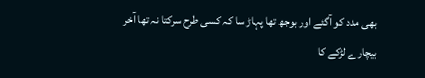بھی مدد کو آگئے اور بوجھ تھا پہاڑ سا کہ کسی طرح سرکتا نہ تھا آخر بیچارے لڑکے کا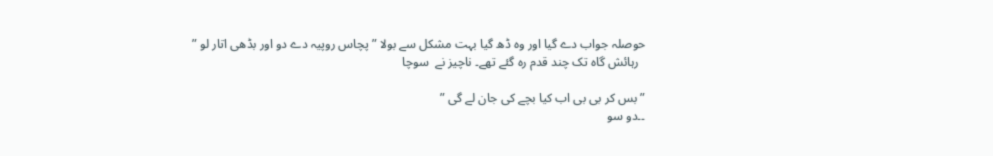حوصلہ جواب دے گیا اور وہ ڈھ گیا بہت مشکل سے بولا ” پچاس روپیہ دے دو اور بڈھی اتار لو ”
  رہائش گاہ تک چند قدم رہ گئے تھے۔ ناچیز نے  سوچا

” بس کر بی بی اب کیا بچے کی جان لے گی ”
۔۔دو سو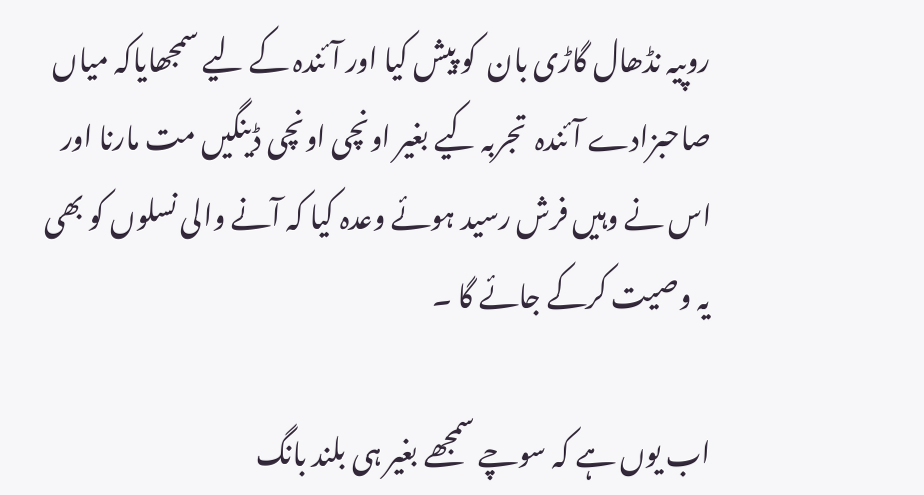روپیہ نڈھال گاڑی بان  کو پیش کیا اور آئندہ کے لیے سمجھایاکہ میاں صاحبزادے آئندہ  تجربہ کیے بغیر اونچی اونچی ڈینگیں مت مارنا اور اس نے وہیں فرش رسید ہوئے وعدہ کیا کہ آنے والی نسلوں کو بھی یہ وصیت کرکے جائے گا ۔

اب یوں ہے کہ سوچے سمجھے بغیر ہی بلند بانگ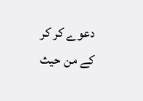دعوے کر کر کے من حیث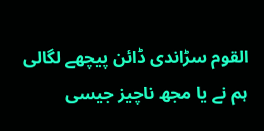القوم سڑاندی ڈائن پیچھے لگالی ہم نے یا مجھ ناچیز جیسی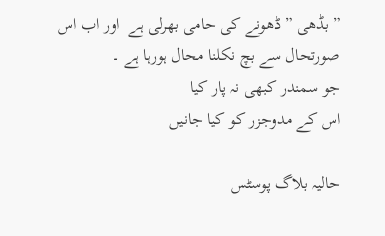” بڈھی ” ڈھونے کی حامی بھرلی ہے  اور اب اس صورتحال سے بچ نکلنا محال ہورہا ہے ۔
جو سمندر کبھی نہ پار کیا
اس کے مدوجزر کو کیا جانیں

حالیہ بلاگ پوسٹس